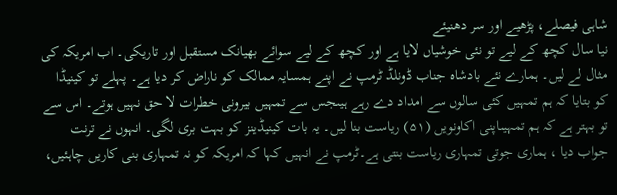شاہی فیصلے، پڑھیے اور سر دھنیئے
نیا سال کچھ کے لیے تو نئی خوشیاں لایا ہے اور کچھ کے لیے سوائے بھیانک مستقبل اور تاریکی۔ اب امریکہ کی مثال لے لیں۔ ہمارے نئے بادشاہ جناب ڈونلڈ ٹرمپ نے اپنے ہمسایہ ممالک کو ناراض کر دیا ہے۔ پہلے تو کینیڈا کو بتایا کہ ہم تمہیں کئی سالوں سے امداد دے رہے ہیںجس سے تمہیں بیرونی خطرات لا حق نہیں ہوتے۔ اس سے تو بہتر ہے کہ ہم تمہیںاپنی اکاونویں (۵۱) ریاست بنا لیں۔ یہ بات کینیڈینز کو بہت بری لگی۔ انہوں نے ترنت جواب دیا ، ہماری جوتی تمہاری ریاست بنتی ہے۔ٹرمپ نے انہیں کہا کہ امریکہ کو نہ تمہاری بنی کاریں چاہئیں،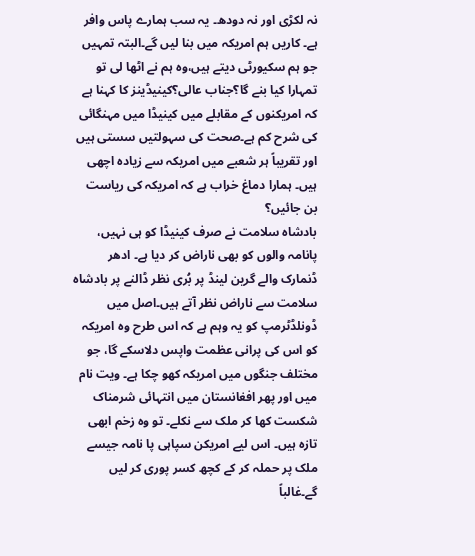نہ لکڑی اور نہ دودھ۔ یہ سب ہمارے پاس وافر ہے۔ کاریں ہم امریکہ میں بنا لیں گے۔البتہ تمہیں جو ہم سکیورٹی دیتے ہیں،وہ ہم نے اٹھا لی تو تمہارا کیا بنے گا؟جناب عالی؟کینیڈینز کا کہنا ہے کہ امریکنوں کے مقابلے میں کینیڈا میں مہنگائی کی شرح کم ہے۔صحت کی سہولتیں سستی ہیں اور تقریباً ہر شعبے میں امریکہ سے زیادہ اچھی ہیں۔ ہمارا دماغ خراب ہے کہ امریکہ کی ریاست بن جائیں؟
بادشاہ سلامت نے صرف کینیڈا کو ہی نہیں، پانامہ والوں کو بھی ناراض کر دیا ہے۔ ادھر ڈنمارک والے گرین لینڈ پر بُری نظر ڈالنے پر بادشاہ سلامت سے ناراض نظر آتے ہیں۔اصل میں ڈونلڈٹرمپ کو یہ وہم ہے کہ اس طرح وہ امریکہ کو اس کی پرانی عظمت واپس دلاسکے گا، جو مختلف جنگوں میں امریکہ کھو چکا ہے۔ ویت نام میں اور پھر افغانستان میں انتہائی شرمناک شکست کھا کر ملک سے نکلے۔ تو وہ زخم ابھی تازہ ہیں۔ اس لیے امریکن سپاہی پا نامہ جیسے ملک پر حملہ کر کے کچھ کسر پوری کر لیں گے۔غالباً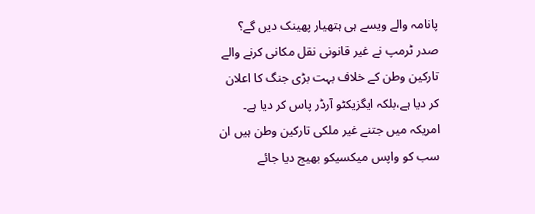پانامہ والے ویسے ہی ہتھیار پھینک دیں گے؟
صدر ٹرمپ نے غیر قانونی نقل مکانی کرنے والے تارکین وطن کے خلاف بہت بڑی جنگ کا اعلان کر دیا ہے،بلکہ ایگزیکٹو آرڈر پاس کر دیا ہے۔ امریکہ میں جتنے غیر ملکی تارکین وطن ہیں ان سب کو واپس میکسیکو بھیج دیا جائے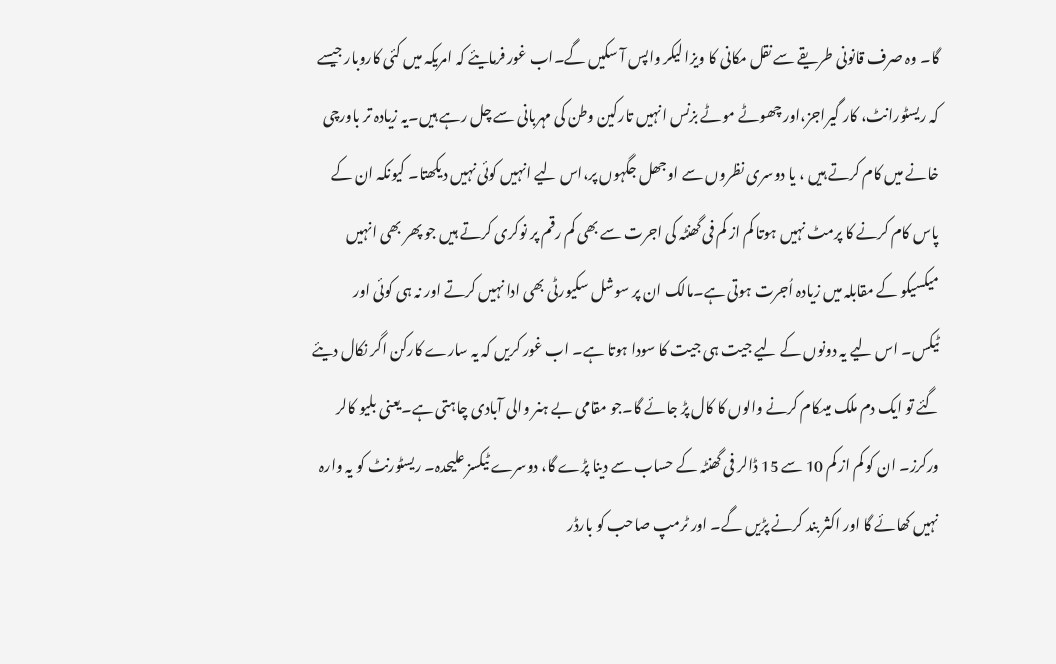گا۔ وہ صرف قانونی طریقے سے نقل مکانی کا ویزا لیکر واپس آ سکیں گے۔اب غور فرمایئے کہ امریکہ میں کئی کاروبار جیسے کہ ریسٹورانٹ، کار گیراجز،اور چھوٹے موٹے بزنس انہیں تارکین وطن کی مہربانی سے چل رہے ہیں۔یہ زیادہ تر باورچی خانے میں کام کرتے ہیں ، یا دوسری نظروں سے اوجھل جگہوں پر،اس لیے انہیں کوئی نہیں دیکھتا۔ کیونکہ ان کے پاس کام کرنے کا پرمٹ نہیں ہوتا کم از کم فی گھنٹہ کی اجرت سے بھی کم رقم پر نوکری کرتے ہیں جو پھر بھی انہیں میکسیکو کے مقابلہ میں زیادہ اُجرت ہوتی ہے۔مالک ان پر سوشل سکیورٹی بھی ادا نہیں کرتے اور نہ ہی کوئی اور ٹیکس۔ اس لیے یہ دونوں کے لیے جیت ہی جیت کا سودا ہوتا ہے۔ اب غور کریں کہ یہ سارے کارکن اگر نکال دیئے گئے تو ایک دم ملک میںکام کرنے والوں کا کال پڑ جائے گا۔جو مقامی بے ہنر والی آبادی چاہتی ہے۔یعنی بلیو کالر ورکرز۔ ان کو کم از کم 10 سے 15 ڈالر فی گھنٹہ کے حساب سے دینا پڑے گا، دوسرے ٹیکسز علیحدہ۔ ریسٹورنٹ کو یہ وارہ نہیں کھائے گا اور اکثر بند کرنے پڑیں گے۔ اور ٹرمپ صاحب کو بارڈر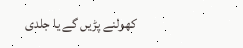کھولنے پڑیں گے یا جلدی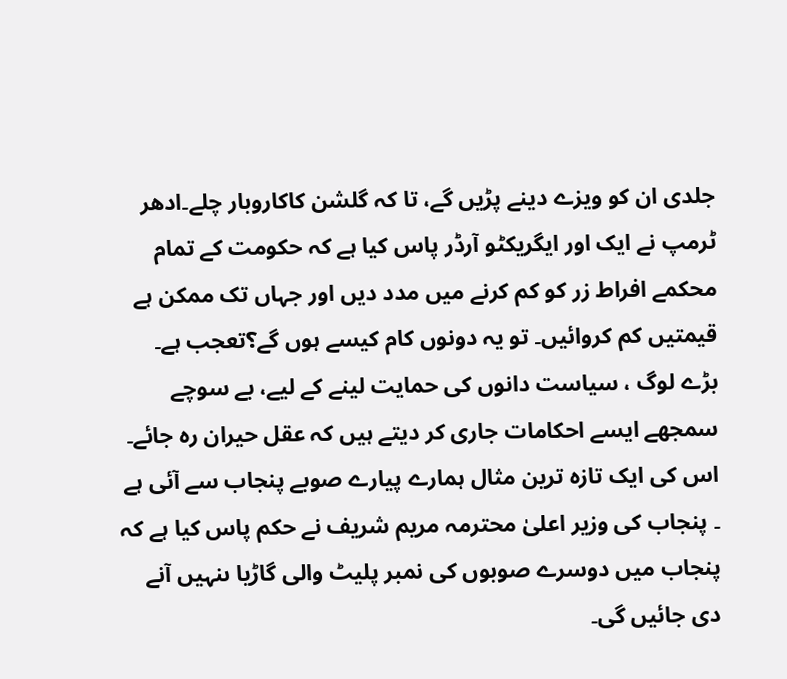جلدی ان کو ویزے دینے پڑیں گے، تا کہ گلشن کاکاروبار چلے۔ادھر ٹرمپ نے ایک اور ایگریکٹو آرڈر پاس کیا ہے کہ حکومت کے تمام محکمے افراط زر کو کم کرنے میں مدد دیں اور جہاں تک ممکن ہے قیمتیں کم کروائیں۔ تو یہ دونوں کام کیسے ہوں گے؟تعجب ہے۔
بڑے لوگ ، سیاست دانوں کی حمایت لینے کے لیے، بے سوچے سمجھے ایسے احکامات جاری کر دیتے ہیں کہ عقل حیران رہ جائے۔ اس کی ایک تازہ ترین مثال ہمارے پیارے صوبے پنجاب سے آئی ہے ۔ پنجاب کی وزیر اعلیٰ محترمہ مریم شریف نے حکم پاس کیا ہے کہ پنجاب میں دوسرے صوبوں کی نمبر پلیٹ والی گاڑیا ںنہیں آنے دی جائیں گی۔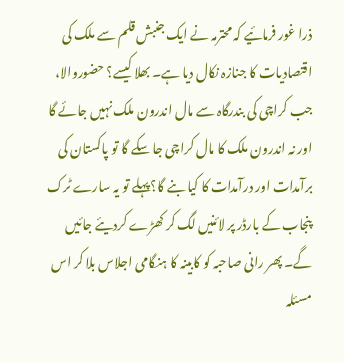ذرا غور فرمائیے کہ محترمہ نے ایک جنبش قلم سے ملک کی اقتصادیات کا جنازہ نکال دیا ہے۔ بھلا کیسے؟ حضوروالا، جب کراچی کی بندرگاہ سے مال اندرون ملک نہیں جائے گا اور نہ اندرون ملک کا مال کراچی جا سکے گا تو پاکستان کی برآمدات اور درآمدات کا کیا بنے گا؟پہلے تو یہ سارے ٹرک پنجاب کے بارڈر پر لائنیں لگ کر کھڑے کردیئے جائیں گے۔ پھر رانی صاحبہ کو کابینہ کا ہنگامی اجلاس بلا کر اس مسئلہ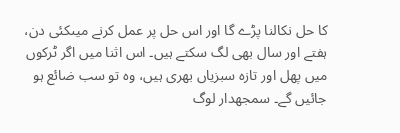کا حل نکالنا پڑے گا اور اس حل پر عمل کرنے میںکئی دن، ہفتے اور سال بھی لگ سکتے ہیں۔ اس اثنا میں اگر ٹرکوں میں پھل اور تازہ سبزیاں بھری ہیں، وہ تو سب ضائع ہو جائیں گے۔ سمجھدار لوگ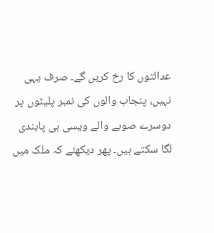عدالتوں کا رخ کریں گے۔ صرف یہی نہیں، پنجاب والوں کی نمبر پلیٹوں پر دوسرے صوبے والے ویسی ہی پابندی لگا سکتے ہیں۔ پھر دیکھئے کہ ملک میں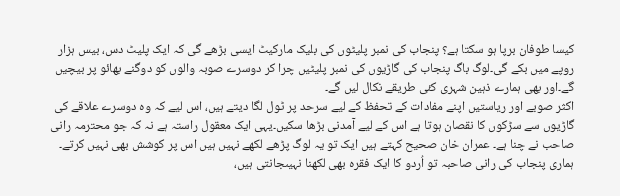کیسا طوفان برپا ہو سکتا ہے؟ پنجاب کی نمبر پلیٹوں کی بلیک مارکیٹ ایسی بڑھے گی کہ ایک پلیٹ دس، بیس ہزار روپے میں بکے گی۔لوگ باگ پنجاب کی گاڑیوں کی نمبر پلیٹیں چرا کر دوسرے صوبہ والوں کو دوگنے بھائو پر بیچیں گے۔اور بھی ہمارے ذہین شہری کئی طریقے نکال لیں گے۔
اکثر صوبے اور ریاستیں اپنے مفادات کے تحفظ کے لیے سرحد پر ٹول لگا دیتے ہیں، اس لیے کہ وہ دوسرے علاقے کی گاڑیوں سے سڑکوں کا نقصان ہوتا ہے اس کے لیے آمدنی بڑھا سکیں۔یہی ایک معقول راستہ ہے نہ کہ جو محترمہ رانی صاحب نے چنا ہے۔ عمران خان صحیح کہتے ہیں ایک تو یہ لوگ پڑھے لکھے نہیں ہیں اس پر کوشش بھی نہیں کرتے۔ ہماری پنجاب کی رانی صاحبہ تو اُردو کا ایک فقرہ بھی لکھنا نہیںجانتی ہیں،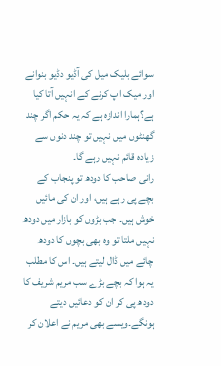سوائے بلیک میل کی آڈیو دڈیو بنوانے اور میک اپ کرنے کے انہیں آتا کیا ہے؟ہمارا اندازہ ہے کہ یہ حکم اگر چند گھنٹوں میں نہیں تو چند دنوں سے زیادہ قائم نہیں رہے گا۔
رانی صاحب کا دودھ تو پنجاب کے بچے پی رہے ہیں، اور ان کی مائیں خوش ہیں۔ جب بڑوں کو بازار میں دودھ نہیں ملتا تو وہ بھی بچوں کا دودھ چائے میں ڈال لیتے ہیں۔ اس کا مطلب یہ ہوا کہ بچے بڑے سب مریم شریف کا دودھ پی کر ان کو دعائیں دیتے ہونگے۔ویسے بھی مریم نے اعلان کر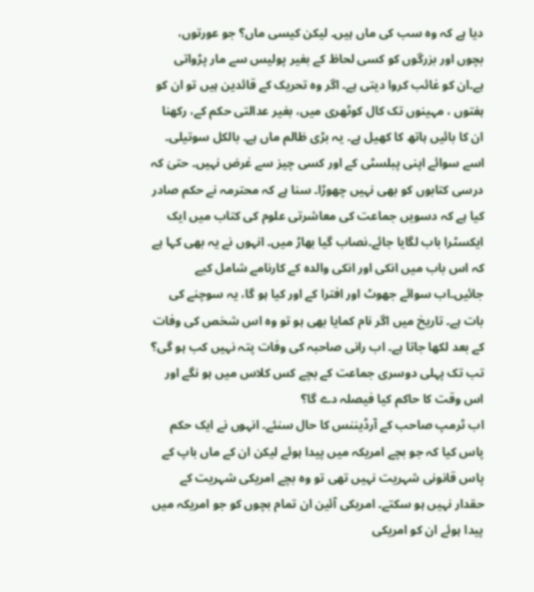دیا ہے کہ وہ سب کی ماں ہیں۔ لیکن کیسی ماں؟ جو عورتوں، بچوں اور بزرگوں کو کسی لحاظ کے بغیر پولیس سے مار پڑواتی ہے۔ان کو غائب کروا دیتی ہے۔ اگر وہ تحریک کے قائدین ہیں تو ان کو ہفتوں ، مہینوں تک کال کوٹھری میں، بغیر عدالتی حکم کے، رکھنا ان کا بائیں ہاتھ کا کھیل ہے۔ یہ بڑی ظالم ماں ہے۔ بالکل سوتیلی۔ اسے سوائے اپنی پبلسٹی کے اور کسی چیز سے غرض نہیں۔ حتیٰ کہ درسی کتابوں کو بھی نہیں چھوڑا۔ سنا ہے کہ محترمہ نے حکم صادر کیا ہے کہ دسویں جماعت کی معاشرتی علوم کی کتاب میں ایک ایکسٹرا باب لگایا جائے۔نصاب گیا بھاڑ میں۔ انہوں نے یہ بھی کہا ہے کہ اس باب میں انکی اور انکی والدہ کے کارنامے شامل کیے جائیں۔اب سوائے جھوٹ اور افترا کے اور کیا ہو گا، یہ سوچنے کی بات ہے۔ تاریخ میں اگر نام کمایا بھی ہو تو وہ اس شخص کی وفات کے بعد لکھا جاتا ہے۔ اب رانی صاحبہ کی وفات پتہ نہیں کب ہو گی؟ تب تک پہلی دوسری جماعت کے بچے کس کلاس میں ہو نگے اور اس وقت کا حاکم کیا فیصلہ دے گا؟
اب ٹرمپ صاحب کے آرڈیننس کا حال سنئے۔ انہوں نے ایک حکم پاس کیا کہ جو بچے امریکہ میں پیدا ہوئے لیکن ان کے ماں باپ کے پاس قانونی شہریت نہیں تھی تو وہ بچے امریکی شہریت کے حقدار نہیں ہو سکتے۔ امریکی آئین ان تمام بچوں کو جو امریکہ میں پیدا ہوئے ان کو امریکی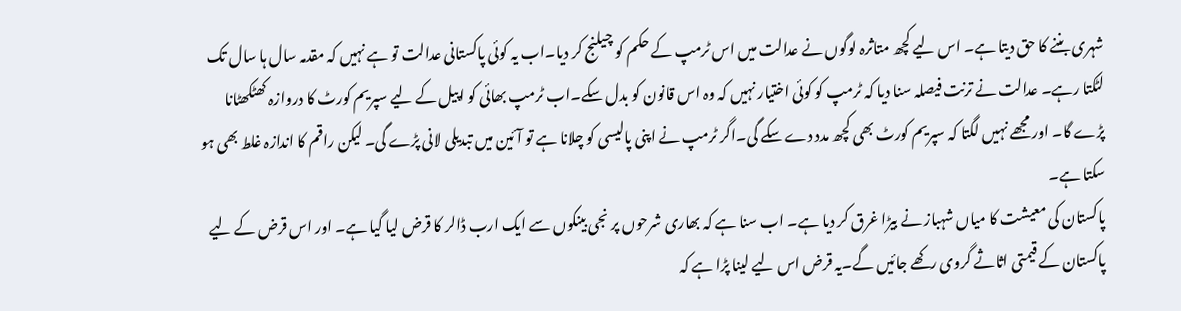شہری بننے کا حق دیتا ہے۔ اس لیے کچھ متاثرہ لوگوں نے عدالت میں اس ٹرمپ کے حکم کو چیلنج کر دیا۔اب یہ کوئی پاکستانی عدالت تو ہے نہیں کہ مقدمہ سال ہا سال تک لٹکتا رہے۔ عدالت نے ترنت فیصلہ سنا دیا کہ ٹرمپ کو کوئی اختیار نہیں کہ وہ اس قانون کو بدل سکے۔اب ٹرمپ بھائی کو اپیل کے لیے سپریم کورٹ کا دروازہ کھٹکھٹانا پڑے گا۔ اور مجھے نہیں لگتا کہ سپریم کورٹ بھی کچھ مدد دے سکے گی۔اگر ٹرمپ نے اپنی پالیسی کو چلانا ہے تو آئین میں تبدیلی لانی پڑے گی۔ لیکن راقم کا اندازہ غلط بھی ہو سکتا ہے۔
پاکستان کی معیشت کا میاں شہباز نے بیڑا غرق کر دیا ہے۔ اب سنا ہے کہ بھاری شرحوں پر نجی بینکوں سے ایک ارب ڈالر کا قرض لیا گیا ہے۔ اور اس قرض کے لیے پاکستان کے قیمتی اثاثے گروی رکھے جائیں گے۔یہ قرض اس لیے لینا پڑا ہے کہ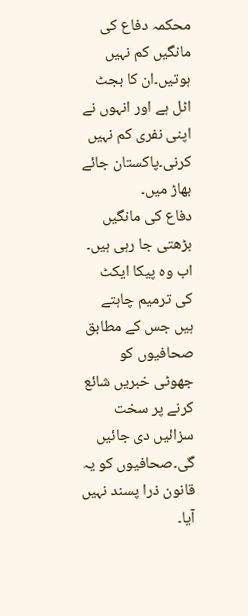محکمہ دفاع کی مانگیں کم نہیں ہوتیں۔ان کا بجٹ اٹل ہے اور انہوں نے اپنی نفری کم نہیں کرنی۔پاکستان جائے بھاڑ میں۔
دفاع کی مانگیں بڑھتی جا رہی ہیں۔ اب وہ پیکا ایکٹ کی ترمیم چاہتے ہیں جس کے مطابق صحافیوں کو جھوٹی خبریں شائع کرنے پر سخت سزائیں دی جائیں گی۔صحافیوں کو یہ قانون ذرا پسند نہیں آیا۔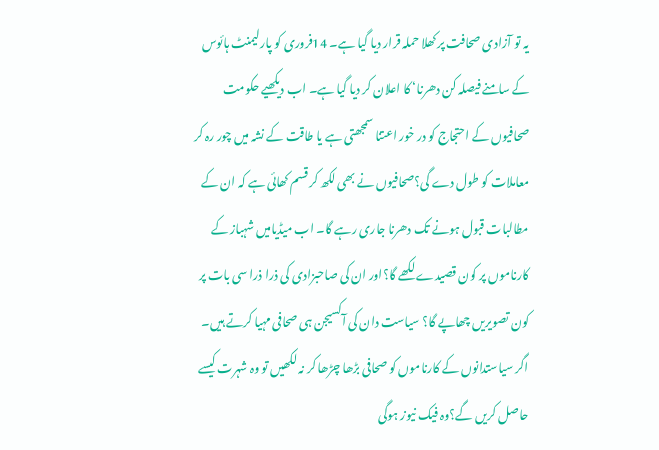یہ تو آزادی صحافت پر کھلا حملہ قرار دیا گیا ہے۔ 14فروری کو پارلیمنٹ ہائوس کے سامنے فیصلہ کن دھرنا‘ کا اعلان کر دیا گیا ہے۔ اب دیکھیے حکومت صحافیوں کے احتجاج کو در خور اعتنا سمجھتی ہے یا طاقت کے نشہ میں چور رہ کر معاملات کو طول دے گی؟صحافیوں نے بھی لکھ کر قسم کھائی ہے کہ ان کے مطالبات قبول ہونے تک دھرنا جاری رہے گا۔ اب میڈیامیں شہباز کے کارناموں پر کون قصیدے لکھے گا؟اور ان کی صاحبزادی کی ذرا ذرا سی بات پر کون تصویریں چھاپے گا؟ سیاست دان کی آکسیجن ہی صحافی مہیا کرتے ہیں۔ اگر سیاستدانوں کے کارناموں کو صحافی بڑھا چڑھا کر نہ لکھیں تو وہ شہرت کیسے حاصل کریں گے؟وہ فیک نیوز ہوگی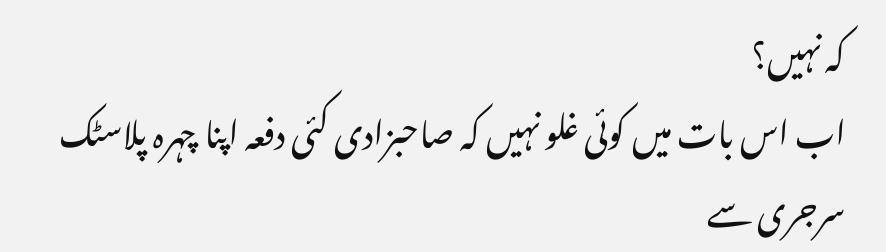کہ نہیں؟
اب اس بات میں کوئی غلو نہیں کہ صاحبزادی کئی دفعہ اپنا چہرہ پلاسٹک سرجری سے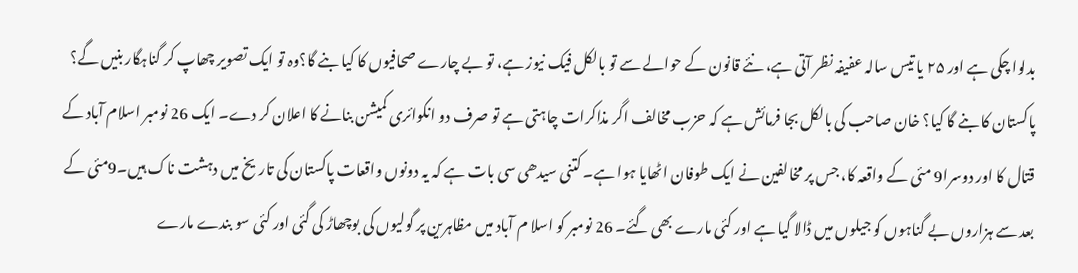بدلوا چکی ہے اور ۲۵ یا تیس سالہ عفیفہ نظر آتی ہے، نئے قانون کے حوالے سے تو بالکل فیک نیوز ہے، تو بے چارے صحافیوں کا کیا بنے گا؟وہ تو ایک تصویر چھاپ کر گناہگار بنیں گے؟
پاکستان کا بنے گا کیا؟ خان صاحب کی بالکل بجا فرمائش ہے کہ حزب مخالف اگر مذاکرات چاہتی ہے تو صرف دو انکوائری کمیشن بنانے کا اعلان کر دے۔ ایک 26 نومبر اسلام آباد کے قتال کا اور دوسرا9 مئی کے واقعہ کا، جس پر مخالفین نے ایک طوفان اٹھایا ہوا ہے۔ کتنی سیدھی سی بات ہے کہ یہ دونوں واقعات پاکستان کی تاریخ میں دہشت ناک ہیں۔9مئی کے بعد سے ہزاروں بے گناہوں کو جیلوں میں ڈالا گیا ہے اور کئی مارے بھی گئے۔ 26 نومبر کو اسلا م آباد میں مظاہرین پر گولیوں کی بوچھاڑ کی گئی اور کئی سو بندے مارے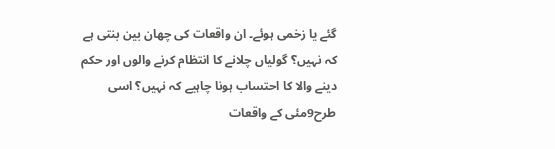گئے یا زخمی ہوئے۔ ان واقعات کی چھان بین بنتی ہے کہ نہیں؟ گولیاں چلانے کا انتظام کرنے والوں اور حکم دینے والا کا احتساب ہونا چاہیے کہ نہیں؟ اسی طرح9مئی کے واقعات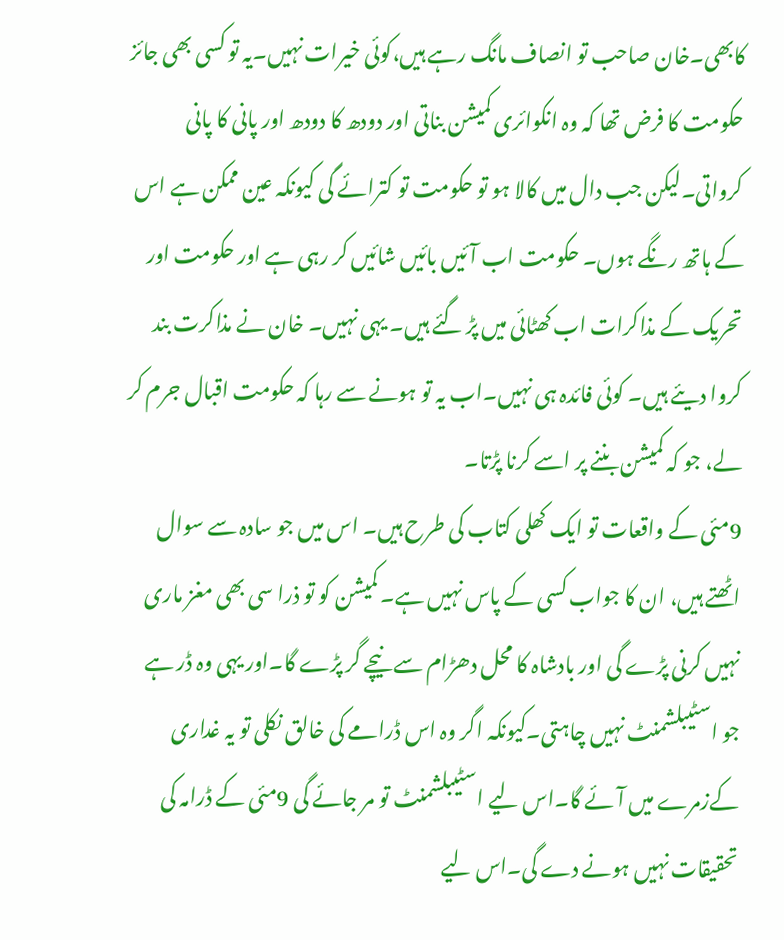کابھی۔خان صاحب تو انصاف مانگ رہے ہیں،کوئی خیرات نہیں۔یہ تو کسی بھی جائز حکومت کا فرض تھا کہ وہ انکوائری کمیشن بناتی اور دودھ کا دودھ اور پانی کا پانی کرواتی۔لیکن جب دال میں کالا ہو تو حکومت تو کترائے گی کیونکہ عین ممکن ہے اس کے ہاتھ رنگے ہوں۔ حکومت اب آئیں بائیں شائیں کر رہی ہے اور حکومت اور تحریک کے مذاکرات اب کھٹائی میں پڑ گئے ہیں۔ یہی نہیں۔ خان نے مذاکرت بند کروا دیئے ہیں۔ کوئی فائدہ ہی نہیں۔اب یہ تو ہونے سے رہا کہ حکومت اقبال جرم کر لے، جو کہ کمیشن بننے پر اسے کرنا پڑتا۔
9مئی کے واقعات تو ایک کھلی کتاب کی طرح ہیں۔ اس میں جو سادہ سے سوال اٹھتے ہیں، ان کا جواب کسی کے پاس نہیں ہے۔ کمیشن کو تو ذرا سی بھی مغز ماری نہیں کرنی پڑے گی اور بادشاہ کا محل دھڑام سے نیچے گر پڑے گا۔اور یہی وہ ڈر ہے جو اسٹیبلشمنٹ نہیں چاہتی۔کیونکہ اگر وہ اس ڈرامے کی خالق نکلی تو یہ غداری کےزمرے میں آئے گا۔اس لیے اسٹیبلشمنٹ تو مر جائے گی 9مئی کے ڈرامہ کی تحقیقات نہیں ہونے دے گی۔اس لیے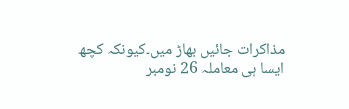مذاکرات جائیں بھاڑ میں۔کیونکہ کچھ ایسا ہی معاملہ 26 نومبر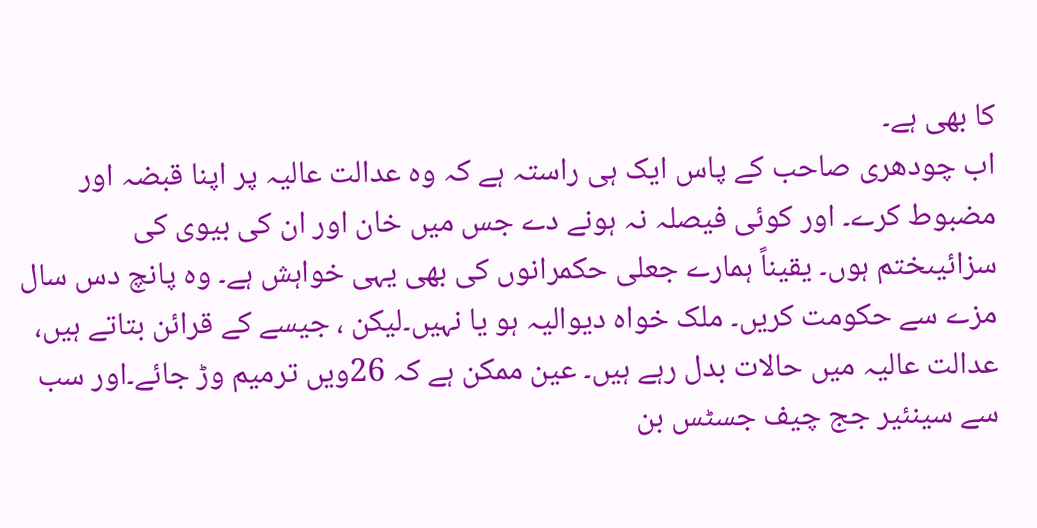کا بھی ہے۔
اب چودھری صاحب کے پاس ایک ہی راستہ ہے کہ وہ عدالت عالیہ پر اپنا قبضہ اور مضبوط کرے۔ اور کوئی فیصلہ نہ ہونے دے جس میں خان اور ان کی بیوی کی سزائیںختم ہوں۔ یقیناً ہمارے جعلی حکمرانوں کی بھی یہی خواہش ہے۔ وہ پانچ دس سال مزے سے حکومت کریں۔ ملک خواہ دیوالیہ ہو یا نہیں۔لیکن ، جیسے کے قرائن بتاتے ہیں، عدالت عالیہ میں حالات بدل رہے ہیں۔ عین ممکن ہے کہ 26ویں ترمیم وڑ جائے۔اور سب سے سینئیر جج چیف جسٹس بن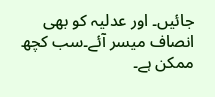جائیں۔ اور عدلیہ کو بھی انصاف میسر آئے۔سب کچھ ممکن ہے۔